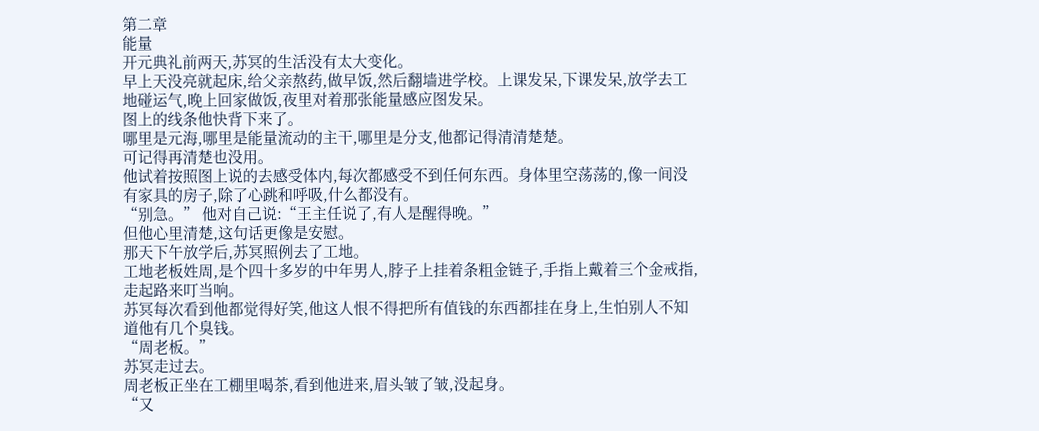第二章
能量
开元典礼前两天,苏冥的生活没有太大变化。
早上天没亮就起床,给父亲熬药,做早饭,然后翻墙进学校。上课发呆,下课发呆,放学去工地碰运气,晚上回家做饭,夜里对着那张能量感应图发呆。
图上的线条他快背下来了。
哪里是元海,哪里是能量流动的主干,哪里是分支,他都记得清清楚楚。
可记得再清楚也没用。
他试着按照图上说的去感受体内,每次都感受不到任何东西。身体里空荡荡的,像一间没有家具的房子,除了心跳和呼吸,什么都没有。
“别急。” 他对自己说:“王主任说了,有人是醒得晚。”
但他心里清楚,这句话更像是安慰。
那天下午放学后,苏冥照例去了工地。
工地老板姓周,是个四十多岁的中年男人,脖子上挂着条粗金链子,手指上戴着三个金戒指,走起路来叮当响。
苏冥每次看到他都觉得好笑,他这人恨不得把所有值钱的东西都挂在身上,生怕别人不知道他有几个臭钱。
“周老板。”
苏冥走过去。
周老板正坐在工棚里喝茶,看到他进来,眉头皱了皱,没起身。
“又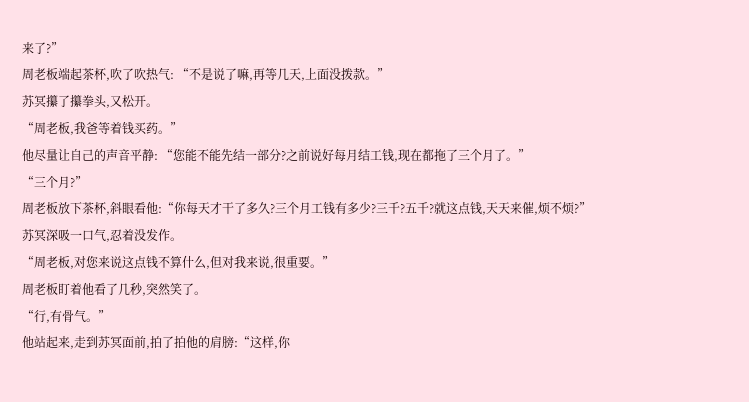来了?”
周老板端起茶杯,吹了吹热气: “不是说了嘛,再等几天,上面没拨款。”
苏冥攥了攥拳头,又松开。
“周老板,我爸等着钱买药。”
他尽量让自己的声音平静: “您能不能先结一部分?之前说好每月结工钱,现在都拖了三个月了。”
“三个月?”
周老板放下茶杯,斜眼看他:“你每天才干了多久?三个月工钱有多少?三千?五千?就这点钱,天天来催,烦不烦?”
苏冥深吸一口气,忍着没发作。
“周老板,对您来说这点钱不算什么,但对我来说,很重要。”
周老板盯着他看了几秒,突然笑了。
“行,有骨气。”
他站起来,走到苏冥面前,拍了拍他的肩膀:“这样,你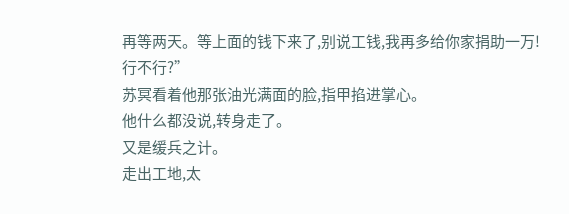再等两天。等上面的钱下来了,别说工钱,我再多给你家捐助一万!行不行?”
苏冥看着他那张油光满面的脸,指甲掐进掌心。
他什么都没说,转身走了。
又是缓兵之计。
走出工地,太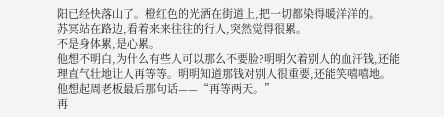阳已经快落山了。橙红色的光洒在街道上,把一切都染得暖洋洋的。
苏冥站在路边,看着来来往往的行人,突然觉得很累。
不是身体累,是心累。
他想不明白,为什么有些人可以那么不要脸?明明欠着别人的血汗钱,还能理直气壮地让人再等等。明明知道那钱对别人很重要,还能笑嘻嘻地。
他想起周老板最后那句话——“再等两天。”
再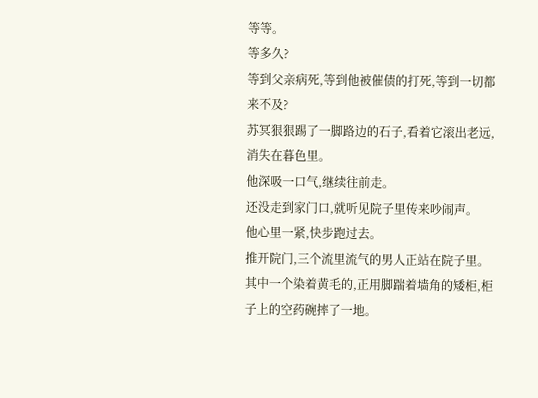等等。
等多久?
等到父亲病死,等到他被催债的打死,等到一切都来不及?
苏冥狠狠踢了一脚路边的石子,看着它滚出老远,消失在暮色里。
他深吸一口气,继续往前走。
还没走到家门口,就听见院子里传来吵闹声。
他心里一紧,快步跑过去。
推开院门,三个流里流气的男人正站在院子里。其中一个染着黄毛的,正用脚踹着墙角的矮柜,柜子上的空药碗摔了一地。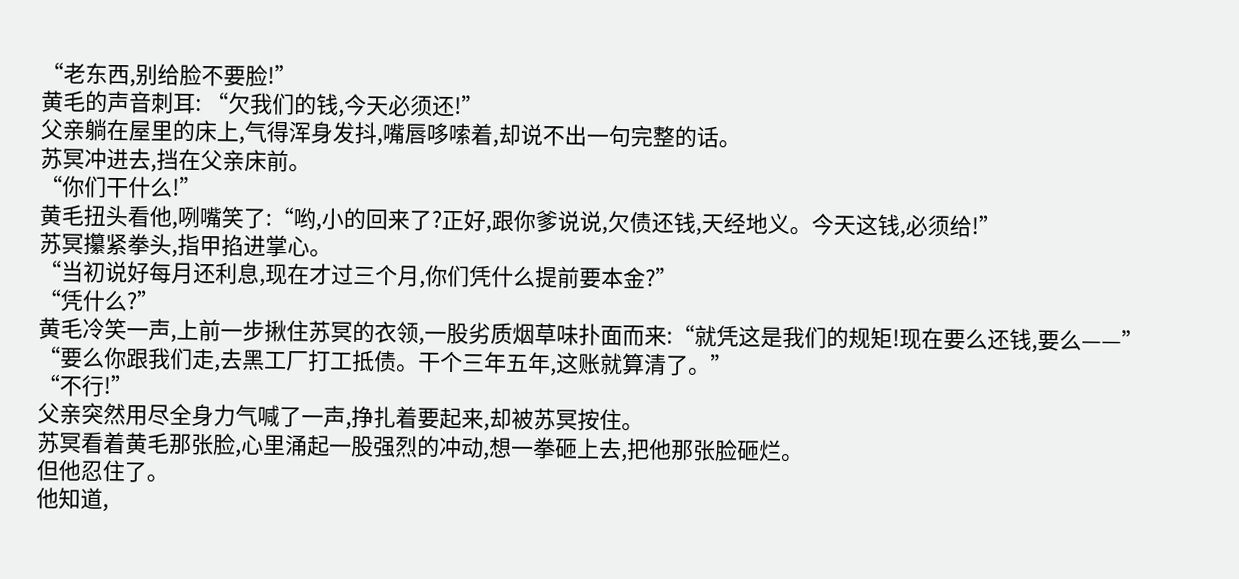“老东西,别给脸不要脸!”
黄毛的声音刺耳: “欠我们的钱,今天必须还!”
父亲躺在屋里的床上,气得浑身发抖,嘴唇哆嗦着,却说不出一句完整的话。
苏冥冲进去,挡在父亲床前。
“你们干什么!”
黄毛扭头看他,咧嘴笑了:“哟,小的回来了?正好,跟你爹说说,欠债还钱,天经地义。今天这钱,必须给!”
苏冥攥紧拳头,指甲掐进掌心。
“当初说好每月还利息,现在才过三个月,你们凭什么提前要本金?”
“凭什么?”
黄毛冷笑一声,上前一步揪住苏冥的衣领,一股劣质烟草味扑面而来:“就凭这是我们的规矩!现在要么还钱,要么——”
“要么你跟我们走,去黑工厂打工抵债。干个三年五年,这账就算清了。”
“不行!”
父亲突然用尽全身力气喊了一声,挣扎着要起来,却被苏冥按住。
苏冥看着黄毛那张脸,心里涌起一股强烈的冲动,想一拳砸上去,把他那张脸砸烂。
但他忍住了。
他知道,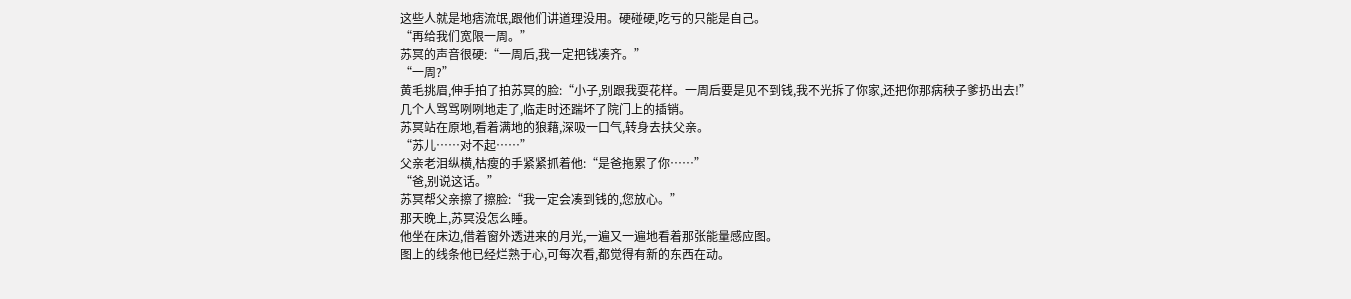这些人就是地痞流氓,跟他们讲道理没用。硬碰硬,吃亏的只能是自己。
“再给我们宽限一周。”
苏冥的声音很硬:“一周后,我一定把钱凑齐。”
“一周?”
黄毛挑眉,伸手拍了拍苏冥的脸:“小子,别跟我耍花样。一周后要是见不到钱,我不光拆了你家,还把你那病秧子爹扔出去!”
几个人骂骂咧咧地走了,临走时还踹坏了院门上的插销。
苏冥站在原地,看着满地的狼藉,深吸一口气,转身去扶父亲。
“苏儿……对不起……”
父亲老泪纵横,枯瘦的手紧紧抓着他:“是爸拖累了你……”
“爸,别说这话。”
苏冥帮父亲擦了擦脸:“我一定会凑到钱的,您放心。”
那天晚上,苏冥没怎么睡。
他坐在床边,借着窗外透进来的月光,一遍又一遍地看着那张能量感应图。
图上的线条他已经烂熟于心,可每次看,都觉得有新的东西在动。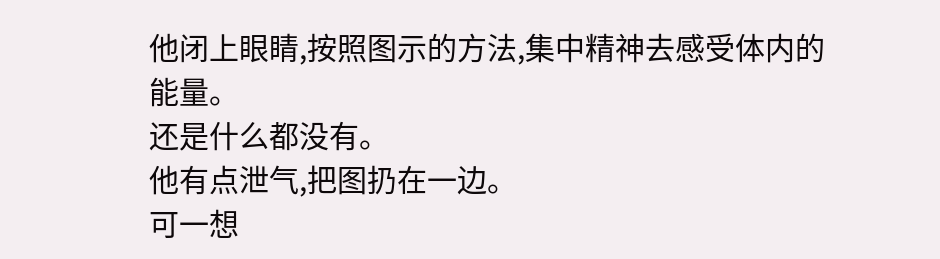他闭上眼睛,按照图示的方法,集中精神去感受体内的能量。
还是什么都没有。
他有点泄气,把图扔在一边。
可一想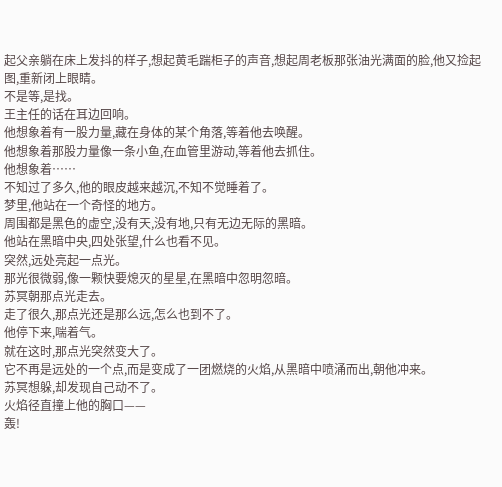起父亲躺在床上发抖的样子,想起黄毛踹柜子的声音,想起周老板那张油光满面的脸,他又捡起图,重新闭上眼睛。
不是等,是找。
王主任的话在耳边回响。
他想象着有一股力量,藏在身体的某个角落,等着他去唤醒。
他想象着那股力量像一条小鱼,在血管里游动,等着他去抓住。
他想象着……
不知过了多久,他的眼皮越来越沉,不知不觉睡着了。
梦里,他站在一个奇怪的地方。
周围都是黑色的虚空,没有天,没有地,只有无边无际的黑暗。
他站在黑暗中央,四处张望,什么也看不见。
突然,远处亮起一点光。
那光很微弱,像一颗快要熄灭的星星,在黑暗中忽明忽暗。
苏冥朝那点光走去。
走了很久,那点光还是那么远,怎么也到不了。
他停下来,喘着气。
就在这时,那点光突然变大了。
它不再是远处的一个点,而是变成了一团燃烧的火焰,从黑暗中喷涌而出,朝他冲来。
苏冥想躲,却发现自己动不了。
火焰径直撞上他的胸口——
轰!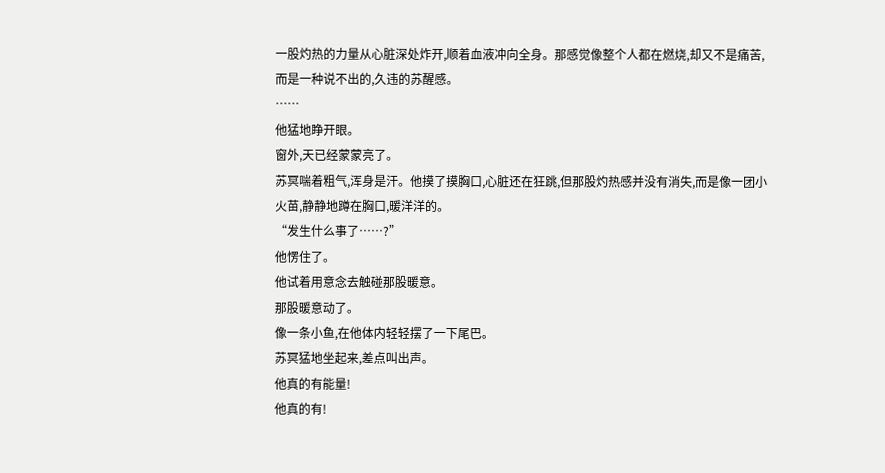一股灼热的力量从心脏深处炸开,顺着血液冲向全身。那感觉像整个人都在燃烧,却又不是痛苦,而是一种说不出的,久违的苏醒感。
……
他猛地睁开眼。
窗外,天已经蒙蒙亮了。
苏冥喘着粗气,浑身是汗。他摸了摸胸口,心脏还在狂跳,但那股灼热感并没有消失,而是像一团小火苗,静静地蹲在胸口,暖洋洋的。
“发生什么事了……?”
他愣住了。
他试着用意念去触碰那股暖意。
那股暖意动了。
像一条小鱼,在他体内轻轻摆了一下尾巴。
苏冥猛地坐起来,差点叫出声。
他真的有能量!
他真的有!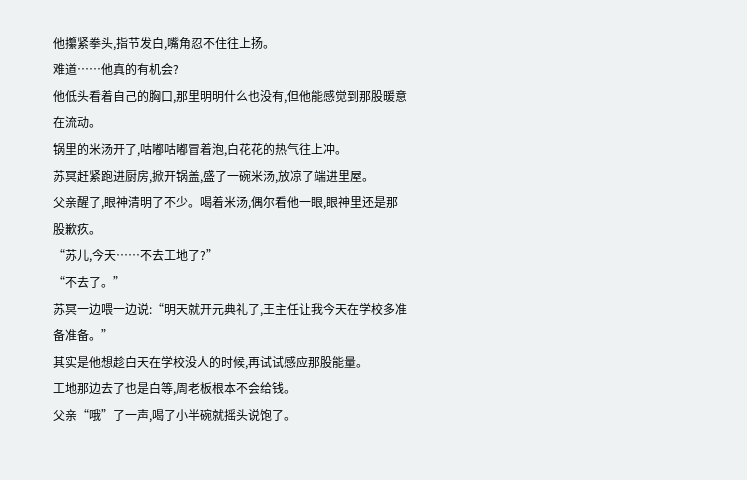他攥紧拳头,指节发白,嘴角忍不住往上扬。
难道……他真的有机会?
他低头看着自己的胸口,那里明明什么也没有,但他能感觉到那股暖意在流动。
锅里的米汤开了,咕嘟咕嘟冒着泡,白花花的热气往上冲。
苏冥赶紧跑进厨房,掀开锅盖,盛了一碗米汤,放凉了端进里屋。
父亲醒了,眼神清明了不少。喝着米汤,偶尔看他一眼,眼神里还是那股歉疚。
“苏儿,今天……不去工地了?”
“不去了。”
苏冥一边喂一边说:“明天就开元典礼了,王主任让我今天在学校多准备准备。”
其实是他想趁白天在学校没人的时候,再试试感应那股能量。
工地那边去了也是白等,周老板根本不会给钱。
父亲“哦”了一声,喝了小半碗就摇头说饱了。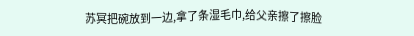苏冥把碗放到一边,拿了条湿毛巾,给父亲擦了擦脸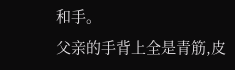和手。
父亲的手背上全是青筋,皮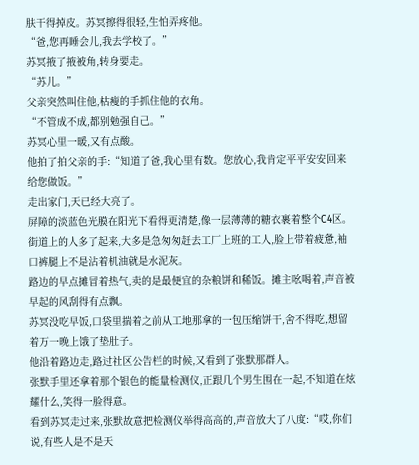肤干得掉皮。苏冥擦得很轻,生怕弄疼他。
“爸,您再睡会儿,我去学校了。”
苏冥掖了掖被角,转身要走。
“苏儿。”
父亲突然叫住他,枯瘦的手抓住他的衣角。
“不管成不成,都别勉强自己。”
苏冥心里一暖,又有点酸。
他拍了拍父亲的手:“知道了爸,我心里有数。您放心,我肯定平平安安回来给您做饭。”
走出家门,天已经大亮了。
屏障的淡蓝色光膜在阳光下看得更清楚,像一层薄薄的糖衣裹着整个C4区。
街道上的人多了起来,大多是急匆匆赶去工厂上班的工人,脸上带着疲惫,袖口裤腿上不是沾着机油就是水泥灰。
路边的早点摊冒着热气,卖的是最便宜的杂粮饼和稀饭。摊主吆喝着,声音被早起的风刮得有点飘。
苏冥没吃早饭,口袋里揣着之前从工地那拿的一包压缩饼干,舍不得吃,想留着万一晚上饿了垫肚子。
他沿着路边走,路过社区公告栏的时候,又看到了张默那群人。
张默手里还拿着那个银色的能量检测仪,正跟几个男生围在一起,不知道在炫耀什么,笑得一脸得意。
看到苏冥走过来,张默故意把检测仪举得高高的,声音放大了八度:“哎,你们说,有些人是不是天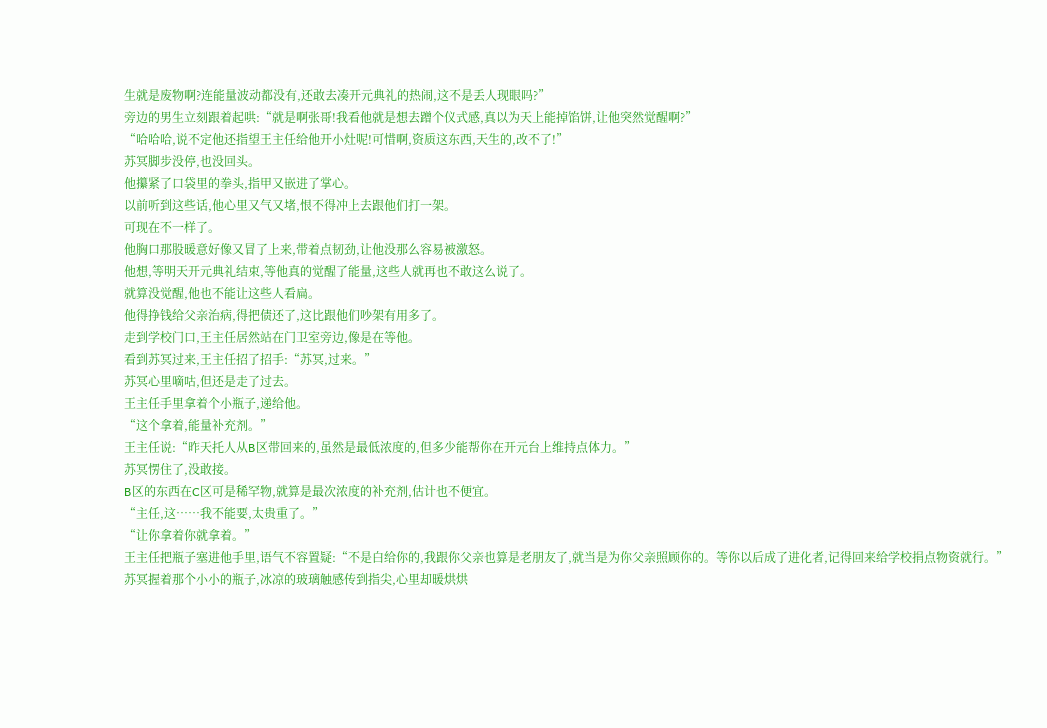生就是废物啊?连能量波动都没有,还敢去凑开元典礼的热闹,这不是丢人现眼吗?”
旁边的男生立刻跟着起哄:“就是啊张哥!我看他就是想去蹭个仪式感,真以为天上能掉馅饼,让他突然觉醒啊?”
“哈哈哈,说不定他还指望王主任给他开小灶呢!可惜啊,资质这东西,天生的,改不了!”
苏冥脚步没停,也没回头。
他攥紧了口袋里的拳头,指甲又嵌进了掌心。
以前听到这些话,他心里又气又堵,恨不得冲上去跟他们打一架。
可现在不一样了。
他胸口那股暖意好像又冒了上来,带着点韧劲,让他没那么容易被激怒。
他想,等明天开元典礼结束,等他真的觉醒了能量,这些人就再也不敢这么说了。
就算没觉醒,他也不能让这些人看扁。
他得挣钱给父亲治病,得把债还了,这比跟他们吵架有用多了。
走到学校门口,王主任居然站在门卫室旁边,像是在等他。
看到苏冥过来,王主任招了招手:“苏冥,过来。”
苏冥心里嘀咕,但还是走了过去。
王主任手里拿着个小瓶子,递给他。
“这个拿着,能量补充剂。”
王主任说:“昨天托人从B区带回来的,虽然是最低浓度的,但多少能帮你在开元台上维持点体力。”
苏冥愣住了,没敢接。
B区的东西在C区可是稀罕物,就算是最次浓度的补充剂,估计也不便宜。
“主任,这……我不能要,太贵重了。”
“让你拿着你就拿着。”
王主任把瓶子塞进他手里,语气不容置疑:“不是白给你的,我跟你父亲也算是老朋友了,就当是为你父亲照顾你的。等你以后成了进化者,记得回来给学校捐点物资就行。”
苏冥握着那个小小的瓶子,冰凉的玻璃触感传到指尖,心里却暖烘烘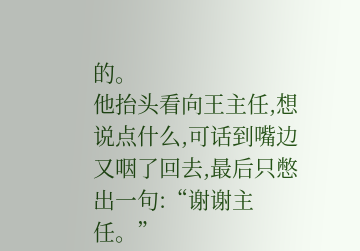的。
他抬头看向王主任,想说点什么,可话到嘴边又咽了回去,最后只憋出一句:“谢谢主任。”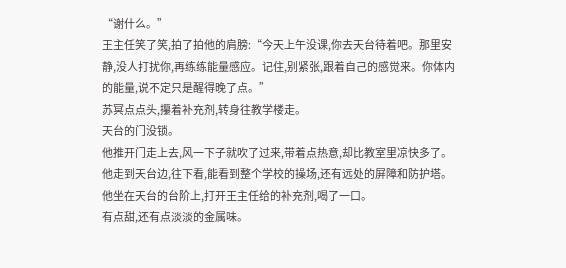“谢什么。”
王主任笑了笑,拍了拍他的肩膀:“今天上午没课,你去天台待着吧。那里安静,没人打扰你,再练练能量感应。记住,别紧张,跟着自己的感觉来。你体内的能量,说不定只是醒得晚了点。”
苏冥点点头,攥着补充剂,转身往教学楼走。
天台的门没锁。
他推开门走上去,风一下子就吹了过来,带着点热意,却比教室里凉快多了。
他走到天台边,往下看,能看到整个学校的操场,还有远处的屏障和防护塔。
他坐在天台的台阶上,打开王主任给的补充剂,喝了一口。
有点甜,还有点淡淡的金属味。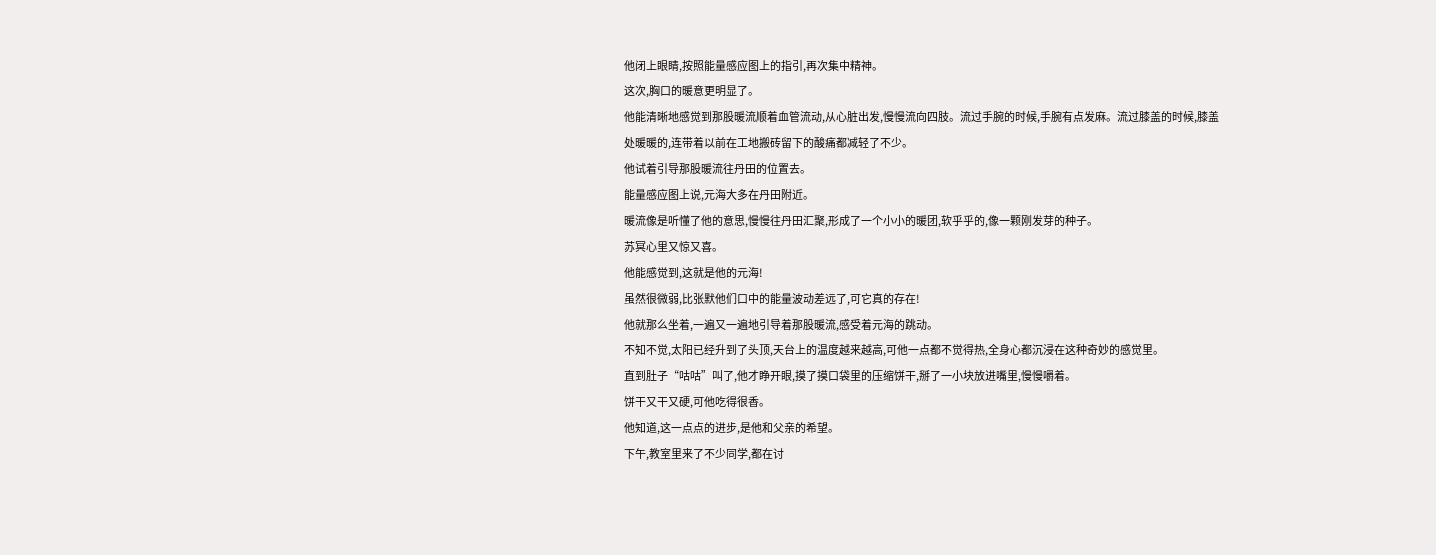他闭上眼睛,按照能量感应图上的指引,再次集中精神。
这次,胸口的暖意更明显了。
他能清晰地感觉到那股暖流顺着血管流动,从心脏出发,慢慢流向四肢。流过手腕的时候,手腕有点发麻。流过膝盖的时候,膝盖处暖暖的,连带着以前在工地搬砖留下的酸痛都减轻了不少。
他试着引导那股暖流往丹田的位置去。
能量感应图上说,元海大多在丹田附近。
暖流像是听懂了他的意思,慢慢往丹田汇聚,形成了一个小小的暖团,软乎乎的,像一颗刚发芽的种子。
苏冥心里又惊又喜。
他能感觉到,这就是他的元海!
虽然很微弱,比张默他们口中的能量波动差远了,可它真的存在!
他就那么坐着,一遍又一遍地引导着那股暖流,感受着元海的跳动。
不知不觉,太阳已经升到了头顶,天台上的温度越来越高,可他一点都不觉得热,全身心都沉浸在这种奇妙的感觉里。
直到肚子“咕咕”叫了,他才睁开眼,摸了摸口袋里的压缩饼干,掰了一小块放进嘴里,慢慢嚼着。
饼干又干又硬,可他吃得很香。
他知道,这一点点的进步,是他和父亲的希望。
下午,教室里来了不少同学,都在讨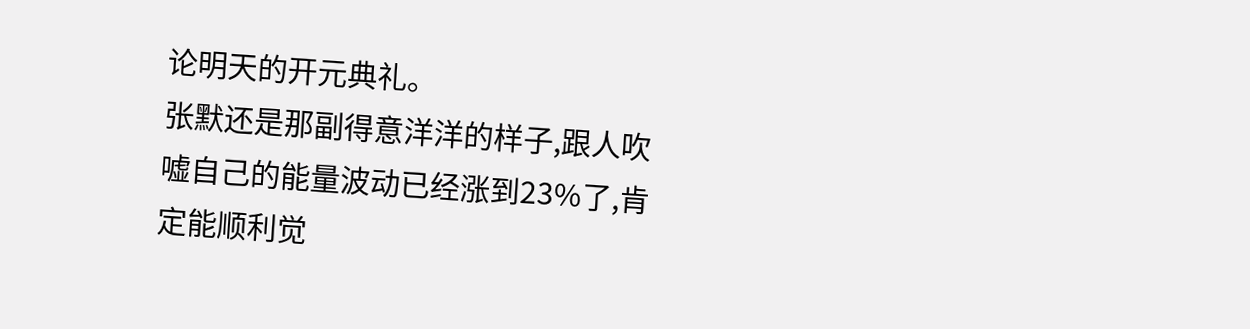论明天的开元典礼。
张默还是那副得意洋洋的样子,跟人吹嘘自己的能量波动已经涨到23%了,肯定能顺利觉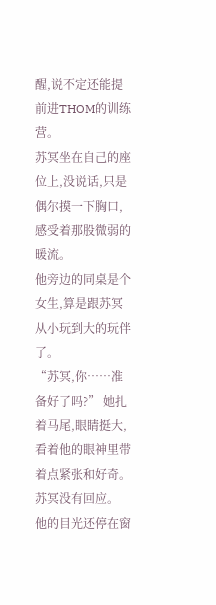醒,说不定还能提前进THOM的训练营。
苏冥坐在自己的座位上,没说话,只是偶尔摸一下胸口,感受着那股微弱的暖流。
他旁边的同桌是个女生,算是跟苏冥从小玩到大的玩伴了。
“苏冥,你……准备好了吗?” 她扎着马尾,眼睛挺大,看着他的眼神里带着点紧张和好奇。
苏冥没有回应。
他的目光还停在窗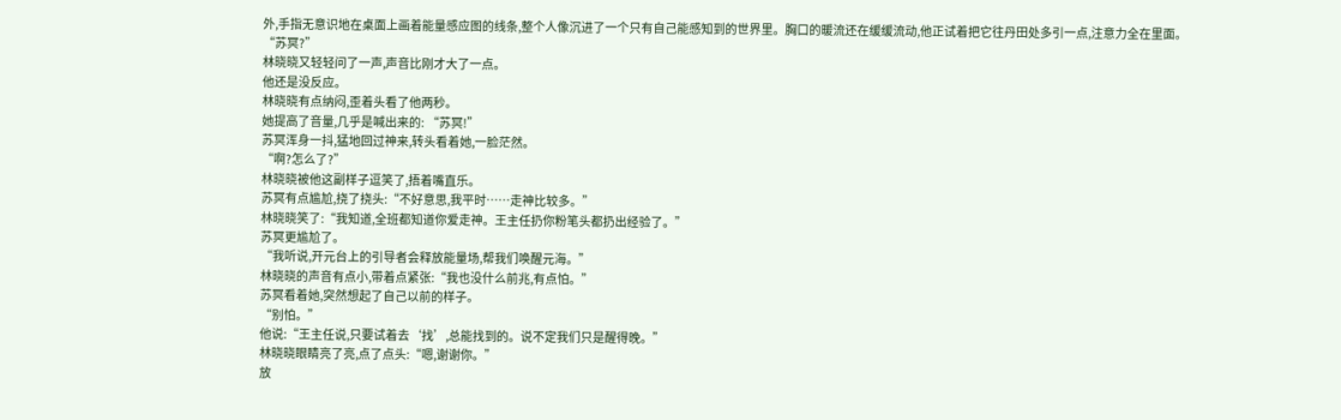外,手指无意识地在桌面上画着能量感应图的线条,整个人像沉进了一个只有自己能感知到的世界里。胸口的暖流还在缓缓流动,他正试着把它往丹田处多引一点,注意力全在里面。
“苏冥?”
林晓晓又轻轻问了一声,声音比刚才大了一点。
他还是没反应。
林晓晓有点纳闷,歪着头看了他两秒。
她提高了音量,几乎是喊出来的: “苏冥!”
苏冥浑身一抖,猛地回过神来,转头看着她,一脸茫然。
“啊?怎么了?”
林晓晓被他这副样子逗笑了,捂着嘴直乐。
苏冥有点尴尬,挠了挠头:“不好意思,我平时……走神比较多。”
林晓晓笑了:“我知道,全班都知道你爱走神。王主任扔你粉笔头都扔出经验了。”
苏冥更尴尬了。
“我听说,开元台上的引导者会释放能量场,帮我们唤醒元海。”
林晓晓的声音有点小,带着点紧张:“我也没什么前兆,有点怕。”
苏冥看着她,突然想起了自己以前的样子。
“别怕。”
他说:“王主任说,只要试着去‘找’,总能找到的。说不定我们只是醒得晚。”
林晓晓眼睛亮了亮,点了点头:“嗯,谢谢你。”
放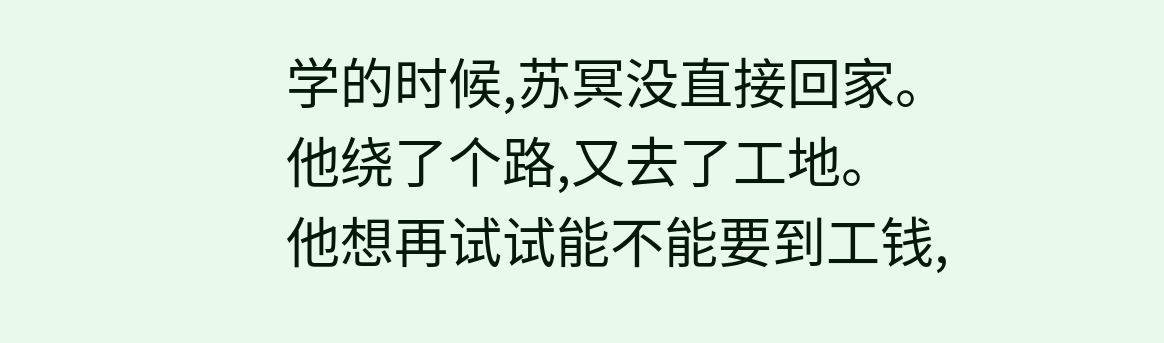学的时候,苏冥没直接回家。
他绕了个路,又去了工地。
他想再试试能不能要到工钱,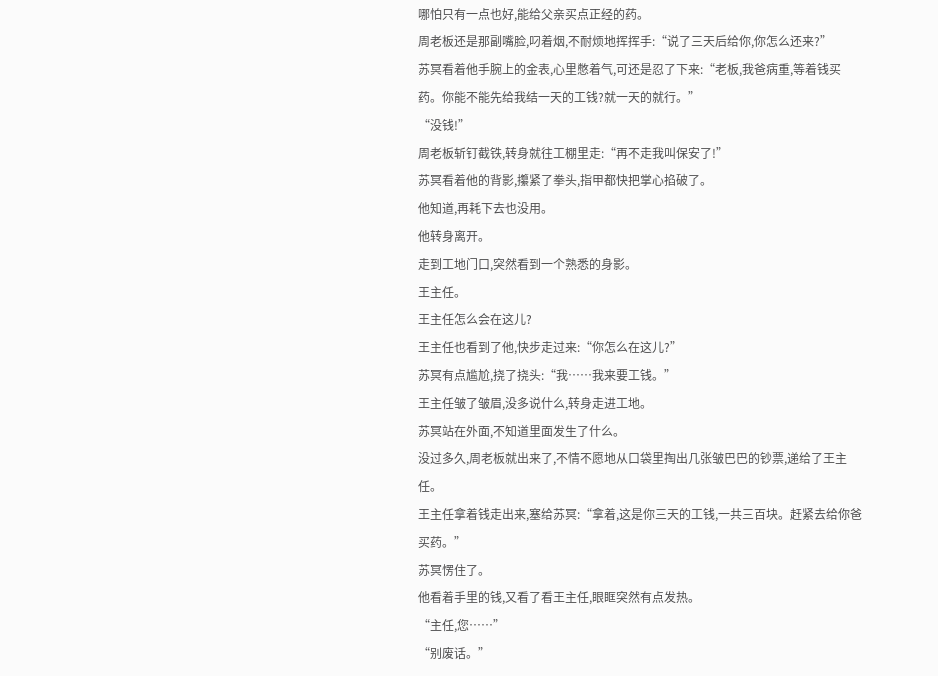哪怕只有一点也好,能给父亲买点正经的药。
周老板还是那副嘴脸,叼着烟,不耐烦地挥挥手:“说了三天后给你,你怎么还来?”
苏冥看着他手腕上的金表,心里憋着气,可还是忍了下来:“老板,我爸病重,等着钱买药。你能不能先给我结一天的工钱?就一天的就行。”
“没钱!”
周老板斩钉截铁,转身就往工棚里走:“再不走我叫保安了!”
苏冥看着他的背影,攥紧了拳头,指甲都快把掌心掐破了。
他知道,再耗下去也没用。
他转身离开。
走到工地门口,突然看到一个熟悉的身影。
王主任。
王主任怎么会在这儿?
王主任也看到了他,快步走过来:“你怎么在这儿?”
苏冥有点尴尬,挠了挠头:“我……我来要工钱。”
王主任皱了皱眉,没多说什么,转身走进工地。
苏冥站在外面,不知道里面发生了什么。
没过多久,周老板就出来了,不情不愿地从口袋里掏出几张皱巴巴的钞票,递给了王主任。
王主任拿着钱走出来,塞给苏冥:“拿着,这是你三天的工钱,一共三百块。赶紧去给你爸买药。”
苏冥愣住了。
他看着手里的钱,又看了看王主任,眼眶突然有点发热。
“主任,您……”
“别废话。”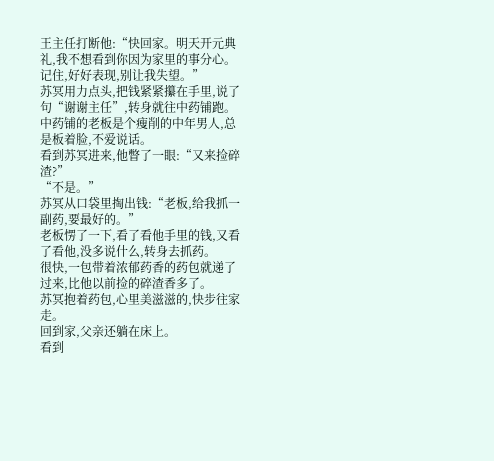王主任打断他:“快回家。明天开元典礼,我不想看到你因为家里的事分心。记住,好好表现,别让我失望。”
苏冥用力点头,把钱紧紧攥在手里,说了句“谢谢主任”,转身就往中药铺跑。
中药铺的老板是个瘦削的中年男人,总是板着脸,不爱说话。
看到苏冥进来,他瞥了一眼:“又来捡碎渣?”
“不是。”
苏冥从口袋里掏出钱:“老板,给我抓一副药,要最好的。”
老板愣了一下,看了看他手里的钱,又看了看他,没多说什么,转身去抓药。
很快,一包带着浓郁药香的药包就递了过来,比他以前捡的碎渣香多了。
苏冥抱着药包,心里美滋滋的,快步往家走。
回到家,父亲还躺在床上。
看到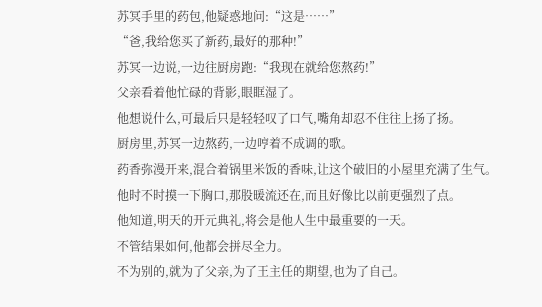苏冥手里的药包,他疑惑地问:“这是……”
“爸,我给您买了新药,最好的那种!”
苏冥一边说,一边往厨房跑:“我现在就给您熬药!”
父亲看着他忙碌的背影,眼眶湿了。
他想说什么,可最后只是轻轻叹了口气,嘴角却忍不住往上扬了扬。
厨房里,苏冥一边熬药,一边哼着不成调的歌。
药香弥漫开来,混合着锅里米饭的香味,让这个破旧的小屋里充满了生气。
他时不时摸一下胸口,那股暖流还在,而且好像比以前更强烈了点。
他知道,明天的开元典礼,将会是他人生中最重要的一天。
不管结果如何,他都会拼尽全力。
不为别的,就为了父亲,为了王主任的期望,也为了自己。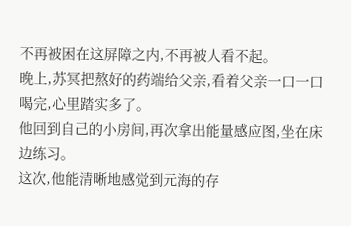不再被困在这屏障之内,不再被人看不起。
晚上,苏冥把熬好的药端给父亲,看着父亲一口一口喝完,心里踏实多了。
他回到自己的小房间,再次拿出能量感应图,坐在床边练习。
这次,他能清晰地感觉到元海的存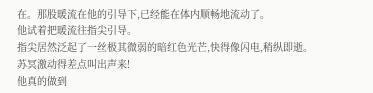在。那股暖流在他的引导下,已经能在体内顺畅地流动了。
他试着把暖流往指尖引导。
指尖居然泛起了一丝极其微弱的暗红色光芒,快得像闪电,稍纵即逝。
苏冥激动得差点叫出声来!
他真的做到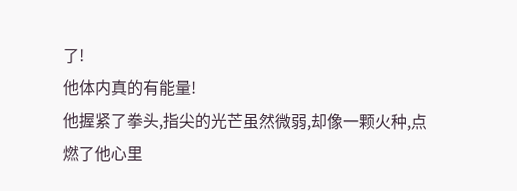了!
他体内真的有能量!
他握紧了拳头,指尖的光芒虽然微弱,却像一颗火种,点燃了他心里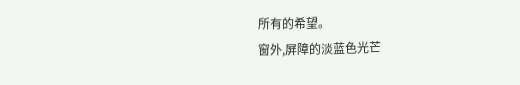所有的希望。
窗外,屏障的淡蓝色光芒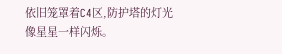依旧笼罩着C4区,防护塔的灯光像星星一样闪烁。